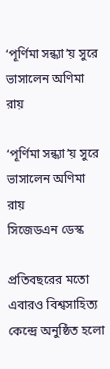‘পূর্ণিমা সন্ধ্যা’য় সুরে ভাসালেন অণিমা রায়

‘পূর্ণিমা সন্ধ্যা’য় সুরে ভাসালেন অণিমা রায়
সিজেডএন ডেস্ক

প্রতিবছরের মতো এবারও বিশ্বসাহিত্য কেন্দ্রে অনুষ্ঠিত হলো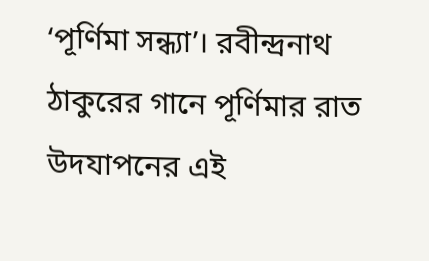‘পূর্ণিমা সন্ধ্যা’। রবীন্দ্রনাথ ঠাকুরের গানে পূর্ণিমার রাত উদযাপনের এই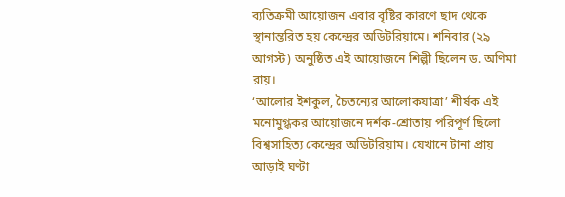ব্যতিক্রমী আয়োজন এবার বৃষ্টির কারণে ছাদ থেকে স্থানান্তরিত হয় কেন্দ্রের অডিটরিয়ামে। শনিবার (২৯ আগস্ট) অনুষ্ঠিত এই আয়োজনে শিল্পী ছিলেন ড. অণিমা রায়।
‘আলোর ইশকুল, চৈতন্যের আলোকযাত্রা’ শীর্ষক এই মনোমুগ্ধকর আয়োজনে দর্শক-শ্রোতায় পরিপূর্ণ ছিলো বিশ্বসাহিত্য কেন্দ্রের অডিটরিয়াম। যেখানে টানা প্রায় আড়াই ঘণ্টা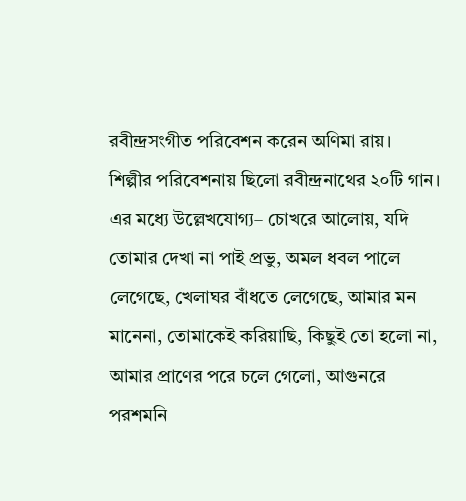রবীন্দ্রসংগীত পরিবেশন করেন অণিমা রায়।
শিল্পীর পরিবেশনায় ছিলো রবীন্দ্রনাথের ২০টি গান। এর মধ্যে উল্লেখযোগ্য– চোখরে আলোয়, যদি তোমার দেখা না পাই প্রভু, অমল ধবল পালে লেগেছে, খেলাঘর বাঁধতে লেগেছে, আমার মন মানেনা, তোমাকেই করিয়াছি, কিছুই তো হলো না, আমার প্রাণের পরে চলে গেলো, আগুনরে পরশমনি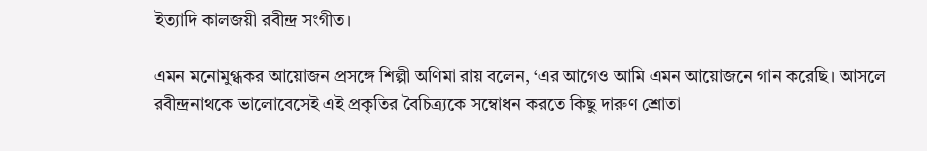ইত্যাদি কালজয়ী রবীন্দ্র সংগীত।

এমন মনোমুগ্ধকর আয়োজন প্রসঙ্গে শিল্পী অণিমা রায় বলেন, ‘এর আগেও আমি এমন আয়োজনে গান করেছি। আসলে রবীন্দ্রনাথকে ভালোবেসেই এই প্রকৃতির বৈচিত্র্যকে সম্বোধন করতে কিছু দারুণ শ্রোতা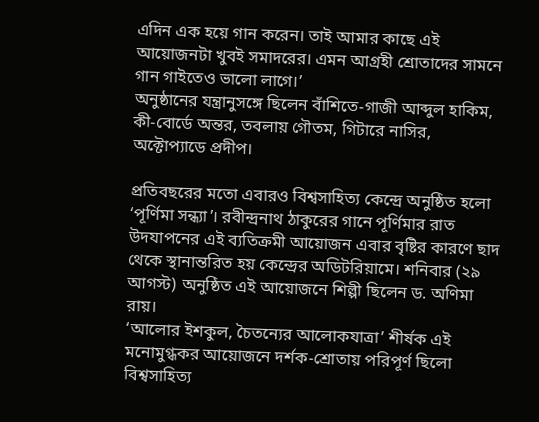এদিন এক হয়ে গান করেন। তাই আমার কাছে এই আয়োজনটা খুবই সমাদরের। এমন আগ্রহী শ্রোতাদের সামনে গান গাইতেও ভালো লাগে।’
অনুষ্ঠানের যন্ত্রানুসঙ্গে ছিলেন বাঁশিতে-গাজী আব্দুল হাকিম, কী-বোর্ডে অন্তর, তবলায় গৌতম, গিটারে নাসির, অক্টোপ্যাডে প্রদীপ।

প্রতিবছরের মতো এবারও বিশ্বসাহিত্য কেন্দ্রে অনুষ্ঠিত হলো ‘পূর্ণিমা সন্ধ্যা’। রবীন্দ্রনাথ ঠাকুরের গানে পূর্ণিমার রাত উদযাপনের এই ব্যতিক্রমী আয়োজন এবার বৃষ্টির কারণে ছাদ থেকে স্থানান্তরিত হয় কেন্দ্রের অডিটরিয়ামে। শনিবার (২৯ আগস্ট) অনুষ্ঠিত এই আয়োজনে শিল্পী ছিলেন ড. অণিমা রায়।
‘আলোর ইশকুল, চৈতন্যের আলোকযাত্রা’ শীর্ষক এই মনোমুগ্ধকর আয়োজনে দর্শক-শ্রোতায় পরিপূর্ণ ছিলো বিশ্বসাহিত্য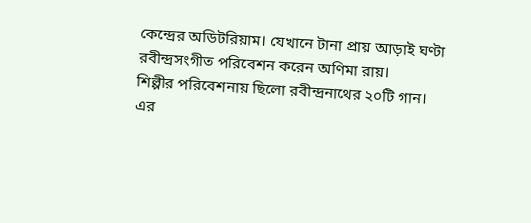কেন্দ্রের অডিটরিয়াম। যেখানে টানা প্রায় আড়াই ঘণ্টা রবীন্দ্রসংগীত পরিবেশন করেন অণিমা রায়।
শিল্পীর পরিবেশনায় ছিলো রবীন্দ্রনাথের ২০টি গান। এর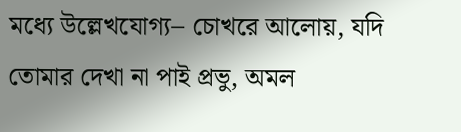মধ্যে উল্লেখযোগ্য– চোখরে আলোয়, যদি তোমার দেখা না পাই প্রভু, অমল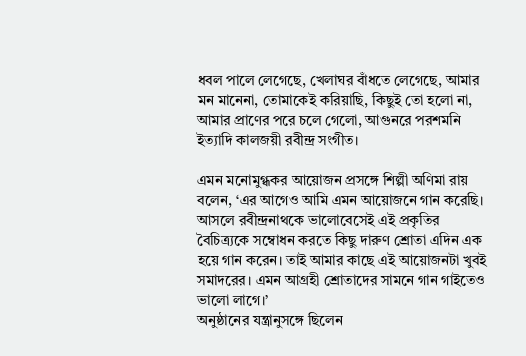ধবল পালে লেগেছে, খেলাঘর বাঁধতে লেগেছে, আমার মন মানেনা, তোমাকেই করিয়াছি, কিছুই তো হলো না, আমার প্রাণের পরে চলে গেলো, আগুনরে পরশমনি ইত্যাদি কালজয়ী রবীন্দ্র সংগীত।

এমন মনোমুগ্ধকর আয়োজন প্রসঙ্গে শিল্পী অণিমা রায় বলেন, ‘এর আগেও আমি এমন আয়োজনে গান করেছি। আসলে রবীন্দ্রনাথকে ভালোবেসেই এই প্রকৃতির বৈচিত্র্যকে সম্বোধন করতে কিছু দারুণ শ্রোতা এদিন এক হয়ে গান করেন। তাই আমার কাছে এই আয়োজনটা খুবই সমাদরের। এমন আগ্রহী শ্রোতাদের সামনে গান গাইতেও ভালো লাগে।’
অনুষ্ঠানের যন্ত্রানুসঙ্গে ছিলেন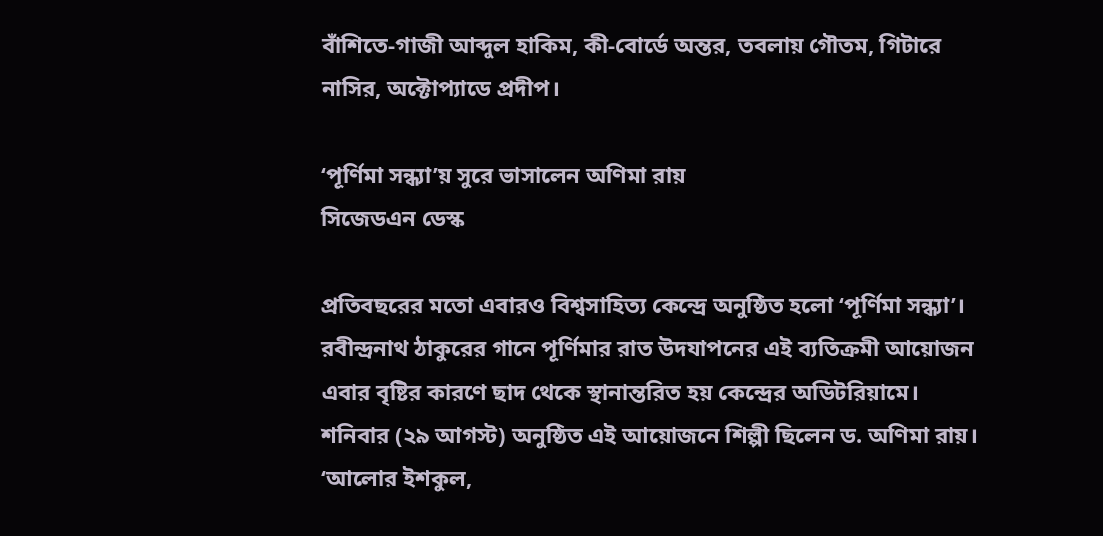বাঁশিতে-গাজী আব্দুল হাকিম, কী-বোর্ডে অন্তর, তবলায় গৌতম, গিটারে নাসির, অক্টোপ্যাডে প্রদীপ।

‘পূর্ণিমা সন্ধ্যা’য় সুরে ভাসালেন অণিমা রায়
সিজেডএন ডেস্ক

প্রতিবছরের মতো এবারও বিশ্বসাহিত্য কেন্দ্রে অনুষ্ঠিত হলো ‘পূর্ণিমা সন্ধ্যা’। রবীন্দ্রনাথ ঠাকুরের গানে পূর্ণিমার রাত উদযাপনের এই ব্যতিক্রমী আয়োজন এবার বৃষ্টির কারণে ছাদ থেকে স্থানান্তরিত হয় কেন্দ্রের অডিটরিয়ামে। শনিবার (২৯ আগস্ট) অনুষ্ঠিত এই আয়োজনে শিল্পী ছিলেন ড. অণিমা রায়।
‘আলোর ইশকুল,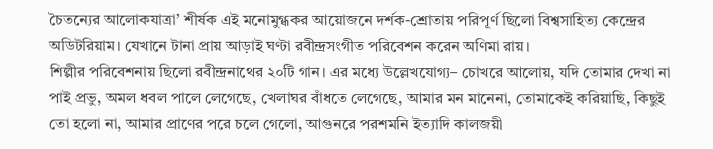চৈতন্যের আলোকযাত্রা’ শীর্ষক এই মনোমুগ্ধকর আয়োজনে দর্শক-শ্রোতায় পরিপূর্ণ ছিলো বিশ্বসাহিত্য কেন্দ্রের অডিটরিয়াম। যেখানে টানা প্রায় আড়াই ঘণ্টা রবীন্দ্রসংগীত পরিবেশন করেন অণিমা রায়।
শিল্পীর পরিবেশনায় ছিলো রবীন্দ্রনাথের ২০টি গান। এর মধ্যে উল্লেখযোগ্য– চোখরে আলোয়, যদি তোমার দেখা না পাই প্রভু, অমল ধবল পালে লেগেছে, খেলাঘর বাঁধতে লেগেছে, আমার মন মানেনা, তোমাকেই করিয়াছি, কিছুই তো হলো না, আমার প্রাণের পরে চলে গেলো, আগুনরে পরশমনি ইত্যাদি কালজয়ী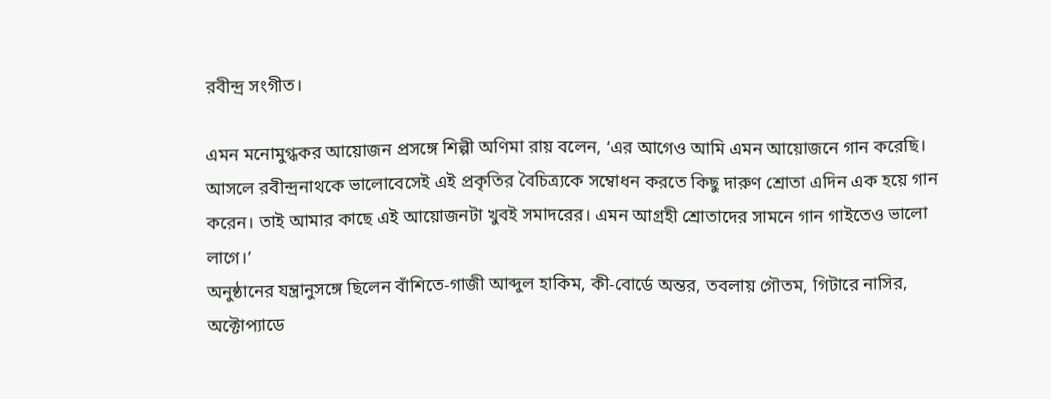রবীন্দ্র সংগীত।

এমন মনোমুগ্ধকর আয়োজন প্রসঙ্গে শিল্পী অণিমা রায় বলেন, ‘এর আগেও আমি এমন আয়োজনে গান করেছি। আসলে রবীন্দ্রনাথকে ভালোবেসেই এই প্রকৃতির বৈচিত্র্যকে সম্বোধন করতে কিছু দারুণ শ্রোতা এদিন এক হয়ে গান করেন। তাই আমার কাছে এই আয়োজনটা খুবই সমাদরের। এমন আগ্রহী শ্রোতাদের সামনে গান গাইতেও ভালো লাগে।’
অনুষ্ঠানের যন্ত্রানুসঙ্গে ছিলেন বাঁশিতে-গাজী আব্দুল হাকিম, কী-বোর্ডে অন্তর, তবলায় গৌতম, গিটারে নাসির, অক্টোপ্যাডে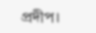প্রদীপ।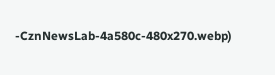-CznNewsLab-4a580c-480x270.webp)